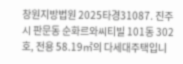창원지방법원 2025타경31087. 진주시 판문동 순화르와씨티빌 101동 302호, 전용 58.19㎡의 다세대주택입니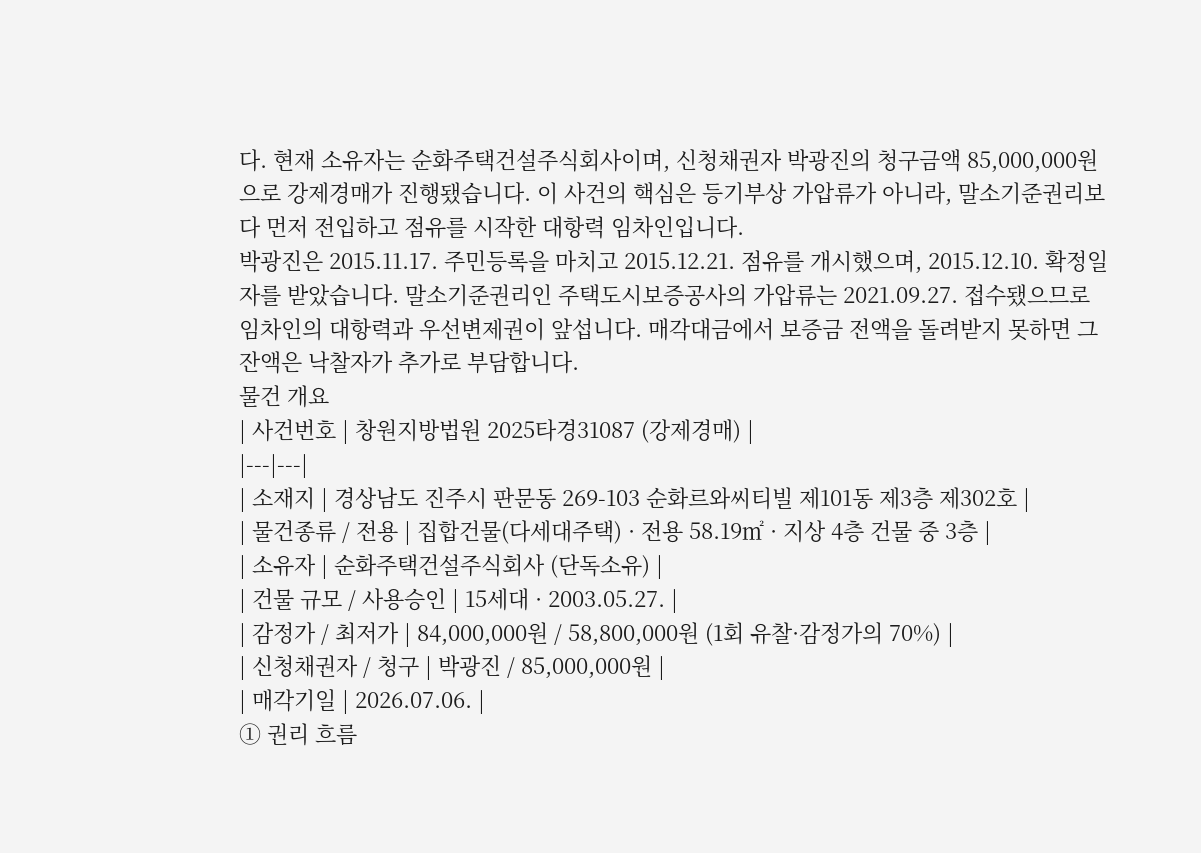다. 현재 소유자는 순화주택건설주식회사이며, 신청채권자 박광진의 청구금액 85,000,000원으로 강제경매가 진행됐습니다. 이 사건의 핵심은 등기부상 가압류가 아니라, 말소기준권리보다 먼저 전입하고 점유를 시작한 대항력 임차인입니다.
박광진은 2015.11.17. 주민등록을 마치고 2015.12.21. 점유를 개시했으며, 2015.12.10. 확정일자를 받았습니다. 말소기준권리인 주택도시보증공사의 가압류는 2021.09.27. 접수됐으므로 임차인의 대항력과 우선변제권이 앞섭니다. 매각대금에서 보증금 전액을 돌려받지 못하면 그 잔액은 낙찰자가 추가로 부담합니다.
물건 개요
| 사건번호 | 창원지방법원 2025타경31087 (강제경매) |
|---|---|
| 소재지 | 경상남도 진주시 판문동 269-103 순화르와씨티빌 제101동 제3층 제302호 |
| 물건종류 / 전용 | 집합건물(다세대주택) · 전용 58.19㎡ · 지상 4층 건물 중 3층 |
| 소유자 | 순화주택건설주식회사 (단독소유) |
| 건물 규모 / 사용승인 | 15세대 · 2003.05.27. |
| 감정가 / 최저가 | 84,000,000원 / 58,800,000원 (1회 유찰·감정가의 70%) |
| 신청채권자 / 청구 | 박광진 / 85,000,000원 |
| 매각기일 | 2026.07.06. |
① 권리 흐름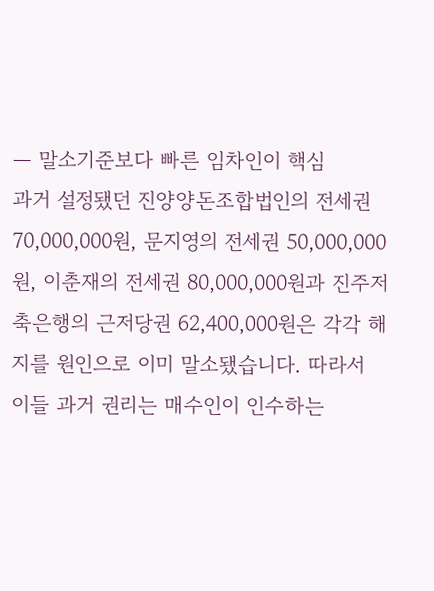— 말소기준보다 빠른 임차인이 핵심
과거 설정됐던 진양양돈조합법인의 전세권 70,000,000원, 문지영의 전세권 50,000,000원, 이춘재의 전세권 80,000,000원과 진주저축은행의 근저당권 62,400,000원은 각각 해지를 원인으로 이미 말소됐습니다. 따라서 이들 과거 권리는 매수인이 인수하는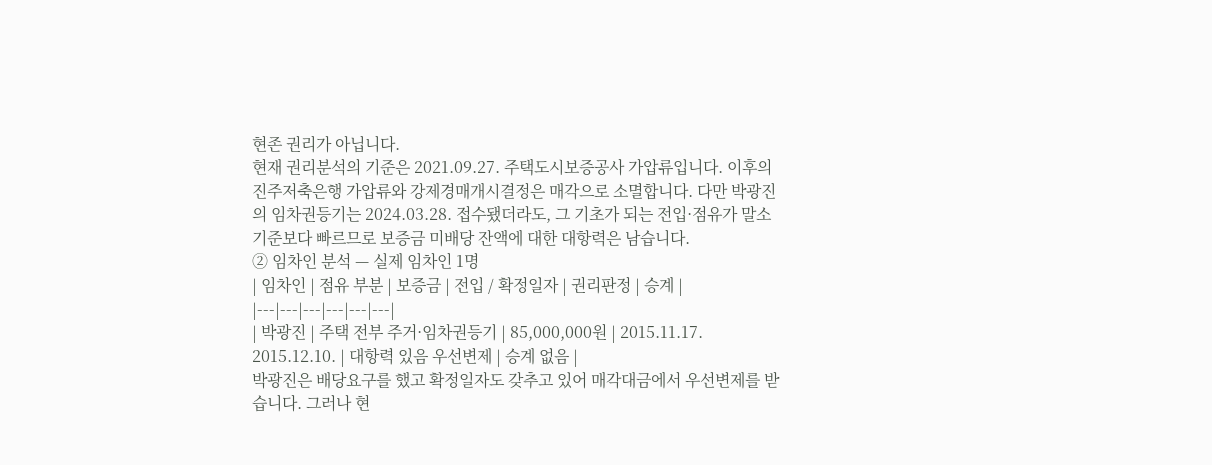현존 권리가 아닙니다.
현재 권리분석의 기준은 2021.09.27. 주택도시보증공사 가압류입니다. 이후의 진주저축은행 가압류와 강제경매개시결정은 매각으로 소멸합니다. 다만 박광진의 임차권등기는 2024.03.28. 접수됐더라도, 그 기초가 되는 전입·점유가 말소기준보다 빠르므로 보증금 미배당 잔액에 대한 대항력은 남습니다.
② 임차인 분석 — 실제 임차인 1명
| 임차인 | 점유 부분 | 보증금 | 전입 / 확정일자 | 권리판정 | 승계 |
|---|---|---|---|---|---|
| 박광진 | 주택 전부 주거·임차권등기 | 85,000,000원 | 2015.11.17. 2015.12.10. | 대항력 있음 우선변제 | 승계 없음 |
박광진은 배당요구를 했고 확정일자도 갖추고 있어 매각대금에서 우선변제를 받습니다. 그러나 현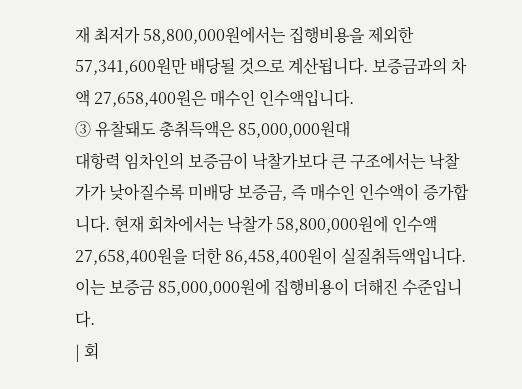재 최저가 58,800,000원에서는 집행비용을 제외한 57,341,600원만 배당될 것으로 계산됩니다. 보증금과의 차액 27,658,400원은 매수인 인수액입니다.
③ 유찰돼도 총취득액은 85,000,000원대
대항력 임차인의 보증금이 낙찰가보다 큰 구조에서는 낙찰가가 낮아질수록 미배당 보증금, 즉 매수인 인수액이 증가합니다. 현재 회차에서는 낙찰가 58,800,000원에 인수액 27,658,400원을 더한 86,458,400원이 실질취득액입니다. 이는 보증금 85,000,000원에 집행비용이 더해진 수준입니다.
| 회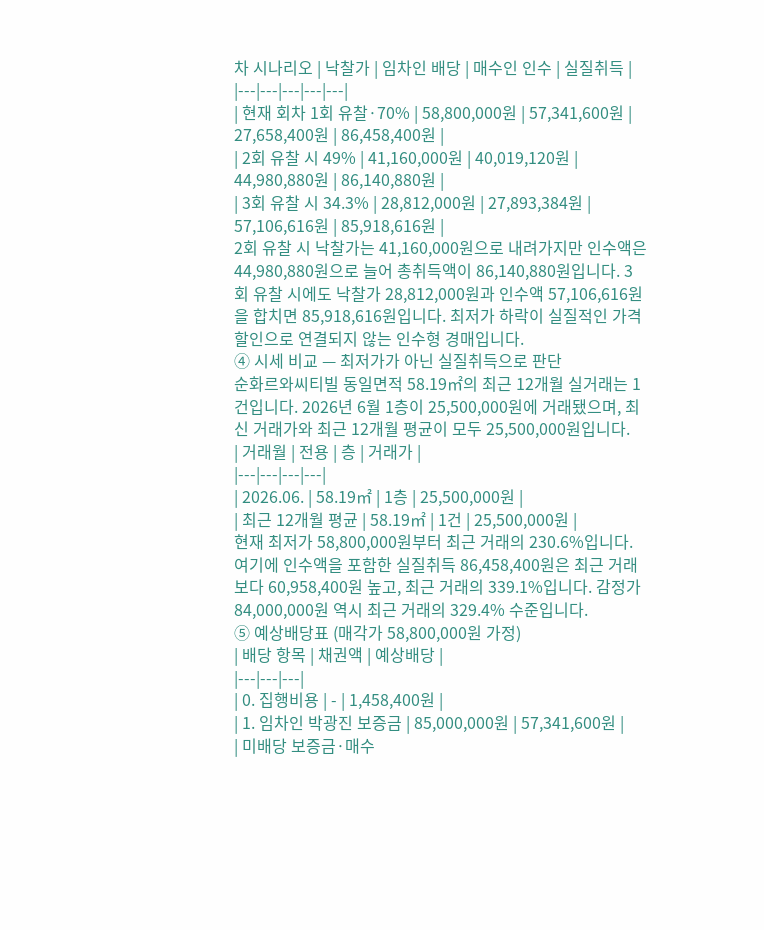차 시나리오 | 낙찰가 | 임차인 배당 | 매수인 인수 | 실질취득 |
|---|---|---|---|---|
| 현재 회차 1회 유찰·70% | 58,800,000원 | 57,341,600원 | 27,658,400원 | 86,458,400원 |
| 2회 유찰 시 49% | 41,160,000원 | 40,019,120원 | 44,980,880원 | 86,140,880원 |
| 3회 유찰 시 34.3% | 28,812,000원 | 27,893,384원 | 57,106,616원 | 85,918,616원 |
2회 유찰 시 낙찰가는 41,160,000원으로 내려가지만 인수액은 44,980,880원으로 늘어 총취득액이 86,140,880원입니다. 3회 유찰 시에도 낙찰가 28,812,000원과 인수액 57,106,616원을 합치면 85,918,616원입니다. 최저가 하락이 실질적인 가격 할인으로 연결되지 않는 인수형 경매입니다.
④ 시세 비교 — 최저가가 아닌 실질취득으로 판단
순화르와씨티빌 동일면적 58.19㎡의 최근 12개월 실거래는 1건입니다. 2026년 6월 1층이 25,500,000원에 거래됐으며, 최신 거래가와 최근 12개월 평균이 모두 25,500,000원입니다.
| 거래월 | 전용 | 층 | 거래가 |
|---|---|---|---|
| 2026.06. | 58.19㎡ | 1층 | 25,500,000원 |
| 최근 12개월 평균 | 58.19㎡ | 1건 | 25,500,000원 |
현재 최저가 58,800,000원부터 최근 거래의 230.6%입니다. 여기에 인수액을 포함한 실질취득 86,458,400원은 최근 거래보다 60,958,400원 높고, 최근 거래의 339.1%입니다. 감정가 84,000,000원 역시 최근 거래의 329.4% 수준입니다.
⑤ 예상배당표 (매각가 58,800,000원 가정)
| 배당 항목 | 채권액 | 예상배당 |
|---|---|---|
| 0. 집행비용 | - | 1,458,400원 |
| 1. 임차인 박광진 보증금 | 85,000,000원 | 57,341,600원 |
| 미배당 보증금·매수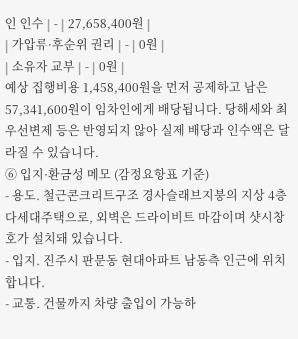인 인수 | - | 27,658,400원 |
| 가압류·후순위 권리 | - | 0원 |
| 소유자 교부 | - | 0원 |
예상 집행비용 1,458,400원을 먼저 공제하고 남은 57,341,600원이 임차인에게 배당됩니다. 당해세와 최우선변제 등은 반영되지 않아 실제 배당과 인수액은 달라질 수 있습니다.
⑥ 입지·환금성 메모 (감정요항표 기준)
- 용도. 철근콘크리트구조 경사슬래브지붕의 지상 4층 다세대주택으로, 외벽은 드라이비트 마감이며 샷시창호가 설치돼 있습니다.
- 입지. 진주시 판문동 현대아파트 남동측 인근에 위치합니다.
- 교통. 건물까지 차량 출입이 가능하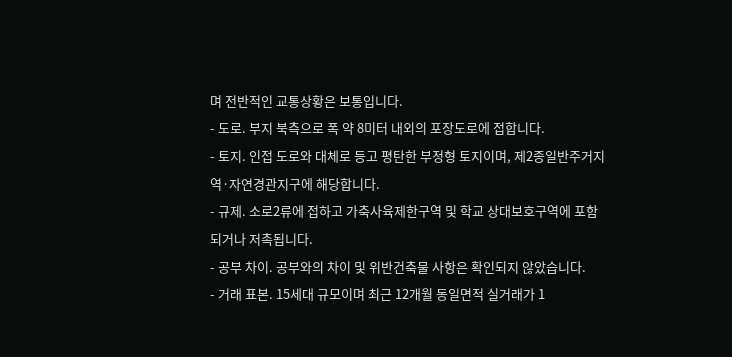며 전반적인 교통상황은 보통입니다.
- 도로. 부지 북측으로 폭 약 8미터 내외의 포장도로에 접합니다.
- 토지. 인접 도로와 대체로 등고 평탄한 부정형 토지이며, 제2종일반주거지역·자연경관지구에 해당합니다.
- 규제. 소로2류에 접하고 가축사육제한구역 및 학교 상대보호구역에 포함되거나 저촉됩니다.
- 공부 차이. 공부와의 차이 및 위반건축물 사항은 확인되지 않았습니다.
- 거래 표본. 15세대 규모이며 최근 12개월 동일면적 실거래가 1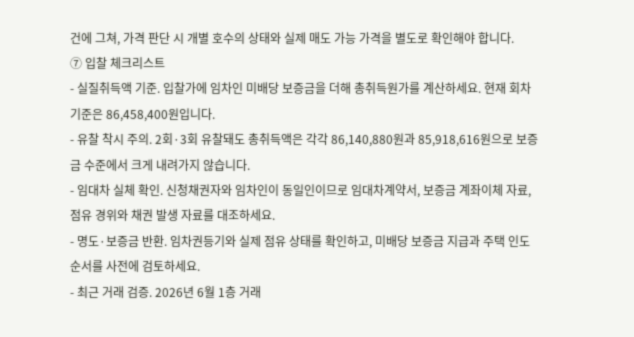건에 그쳐, 가격 판단 시 개별 호수의 상태와 실제 매도 가능 가격을 별도로 확인해야 합니다.
⑦ 입찰 체크리스트
- 실질취득액 기준. 입찰가에 임차인 미배당 보증금을 더해 총취득원가를 계산하세요. 현재 회차 기준은 86,458,400원입니다.
- 유찰 착시 주의. 2회·3회 유찰돼도 총취득액은 각각 86,140,880원과 85,918,616원으로 보증금 수준에서 크게 내려가지 않습니다.
- 임대차 실체 확인. 신청채권자와 임차인이 동일인이므로 임대차계약서, 보증금 계좌이체 자료, 점유 경위와 채권 발생 자료를 대조하세요.
- 명도·보증금 반환. 임차권등기와 실제 점유 상태를 확인하고, 미배당 보증금 지급과 주택 인도 순서를 사전에 검토하세요.
- 최근 거래 검증. 2026년 6월 1층 거래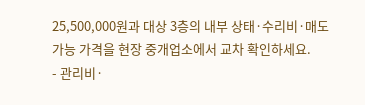25,500,000원과 대상 3층의 내부 상태·수리비·매도 가능 가격을 현장 중개업소에서 교차 확인하세요.
- 관리비·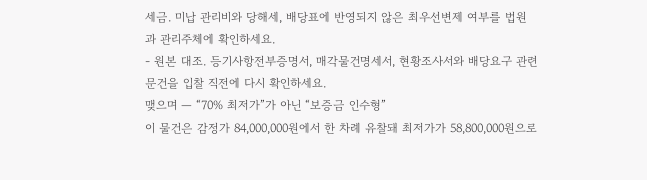세금. 미납 관리비와 당해세, 배당표에 반영되지 않은 최우선변제 여부를 법원과 관리주체에 확인하세요.
- 원본 대조. 등기사항전부증명서, 매각물건명세서, 현황조사서와 배당요구 관련 문건을 입찰 직전에 다시 확인하세요.
맺으며 — “70% 최저가”가 아닌 “보증금 인수형”
이 물건은 감정가 84,000,000원에서 한 차례 유찰돼 최저가가 58,800,000원으로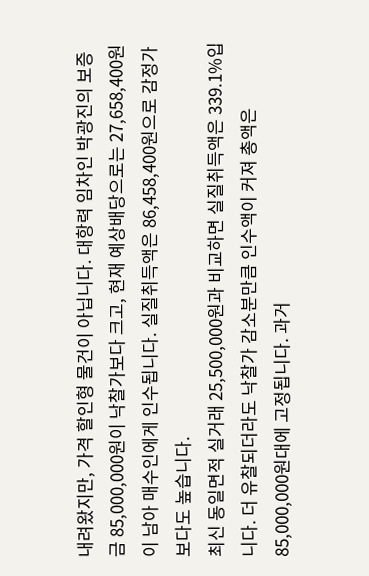내려왔지만, 가격 할인형 물건이 아닙니다. 대항력 임차인 박광진의 보증금 85,000,000원이 낙찰가보다 크고, 현재 예상배당으로는 27,658,400원이 남아 매수인에게 인수됩니다. 실질취득액은 86,458,400원으로 감정가보다도 높습니다.
최신 동일면적 실거래 25,500,000원과 비교하면 실질취득액은 339.1%입니다. 더 유찰되더라도 낙찰가 감소분만큼 인수액이 커져 총액은 85,000,000원대에 고정됩니다. 과거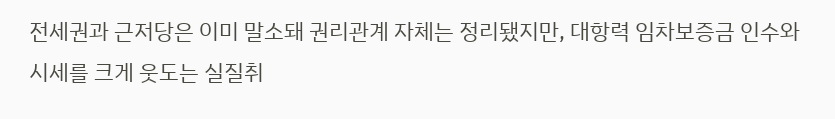전세권과 근저당은 이미 말소돼 권리관계 자체는 정리됐지만, 대항력 임차보증금 인수와 시세를 크게 웃도는 실질취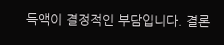득액이 결정적인 부담입니다. 결론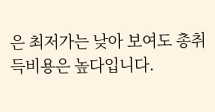은 최저가는 낮아 보여도 총취득비용은 높다입니다.